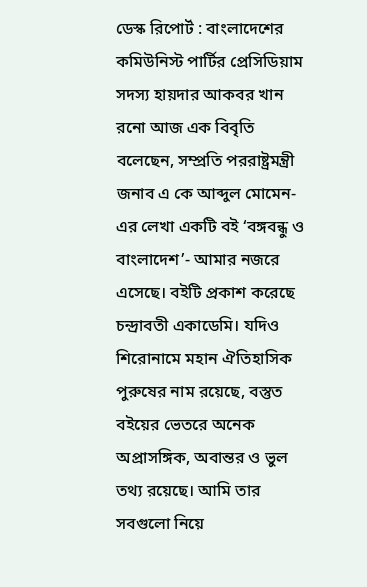ডেস্ক রিপোর্ট : বাংলাদেশের কমিউনিস্ট পার্টির প্রেসিডিয়াম সদস্য হায়দার আকবর খান রনো আজ এক বিবৃতি বলেছেন, সম্প্রতি পররাষ্ট্রমন্ত্রী জনাব এ কে আব্দুল মোমেন-এর লেখা একটি বই ‘বঙ্গবন্ধু ও বাংলাদেশ’- আমার নজরে এসেছে। বইটি প্রকাশ করেছে চন্দ্রাবতী একাডেমি। যদিও শিরোনামে মহান ঐতিহাসিক পুরুষের নাম রয়েছে, বস্তুত বইয়ের ভেতরে অনেক অপ্রাসঙ্গিক, অবান্তর ও ভুল তথ্য রয়েছে। আমি তার সবগুলো নিয়ে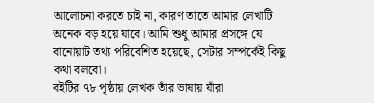আলোচনা করতে চাই না, কারণ তাতে আমার লেখাটি অনেক বড় হয়ে যাবে। আমি শুধু আমার প্রসঙ্গে যে বানোয়াট তথ্য পরিবেশিত হয়েছে, সেটার সম্পর্কেই কিছু কথা বলবো।
বইটির ৭৮ পৃষ্ঠায় লেখক তাঁর ভাষায় যাঁরা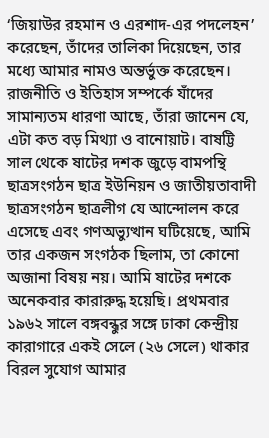‘জিয়াউর রহমান ও এরশাদ-এর পদলেহন’ করেছেন, তাঁদের তালিকা দিয়েছেন, তার মধ্যে আমার নামও অন্তর্ভুক্ত করেছেন। রাজনীতি ও ইতিহাস সম্পর্কে যাঁদের সামান্যতম ধারণা আছে, তাঁরা জানেন যে, এটা কত বড় মিথ্যা ও বানোয়াট। বাষট্টি সাল থেকে ষাটের দশক জুড়ে বামপন্থি ছাত্রসংগঠন ছাত্র ইউনিয়ন ও জাতীয়তাবাদী ছাত্রসংগঠন ছাত্রলীগ যে আন্দোলন করে এসেছে এবং গণঅভ্যুত্থান ঘটিয়েছে, আমি তার একজন সংগঠক ছিলাম, তা কোনো অজানা বিষয় নয়। আমি ষাটের দশকে অনেকবার কারারুদ্ধ হয়েছি। প্রথমবার ১৯৬২ সালে বঙ্গবন্ধুর সঙ্গে ঢাকা কেন্দ্রীয় কারাগারে একই সেলে (২৬ সেলে) থাকার বিরল সুযোগ আমার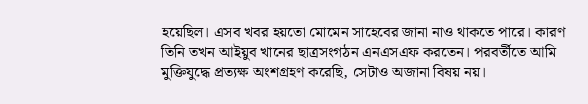হয়েছিল। এসব খবর হয়তো মোমেন সাহেবের জানা নাও থাকতে পারে। কারণ তিনি তখন আইয়ুব খানের ছাত্রসংগঠন এনএসএফ করতেন। পরবর্তীতে আমি মুক্তিযুদ্ধে প্রত্যক্ষ অংশগ্রহণ করেছি, সেটাও অজানা বিষয় নয়।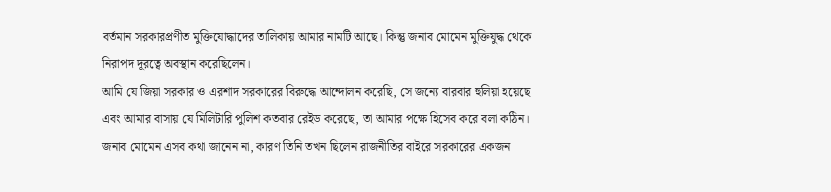বর্তমান সরকারপ্রণীত মুক্তিযোদ্ধাদের তালিকায় আমার নামটি আছে। কিন্তু জনাব মোমেন মুক্তিযুদ্ধ থেকে নিরাপদ দূরত্বে অবস্থান করেছিলেন।
আমি যে জিয়া সরকার ও এরশাদ সরকারের বিরুদ্ধে আন্দোলন করেছি, সে জন্যে বারবার হুলিয়া হয়েছে এবং আমার বাসায় যে মিলিটারি পুলিশ কতবার রেইড করেছে, তা আমার পক্ষে হিসেব করে বলা কঠিন। জনাব মোমেন এসব কথা জানেন না, কারণ তিনি তখন ছিলেন রাজনীতির বাইরে সরকারের একজন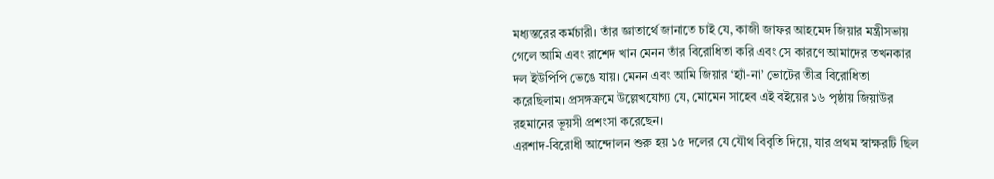মধ্যস্তরের কর্মচারী। তাঁর জ্ঞাতার্থে জানাতে চাই যে, কাজী জাফর আহমেদ জিয়ার মন্ত্রীসভায় গেলে আমি এবং রাশেদ খান মেনন তাঁর বিরোধিতা করি এবং সে কারণে আমাদের তখনকার দল ইউপিপি ভেঙে যায়। মেনন এবং আমি জিয়ার ‘হ্যাঁ-না’ ভোটের তীব্র বিরোধিতা করেছিলাম। প্রসঙ্গক্রমে উল্লেখযোগ্য যে, মোমেন সাহেব এই বইয়ের ১৬ পৃষ্ঠায় জিয়াউর রহমানের ভূয়সী প্রশংসা করেছেন।
এরশাদ-বিরোধী আন্দোলন শুরু হয় ১৫ দলের যে যৌথ বিবৃতি দিয়ে, যার প্রথম স্বাক্ষরটি ছিল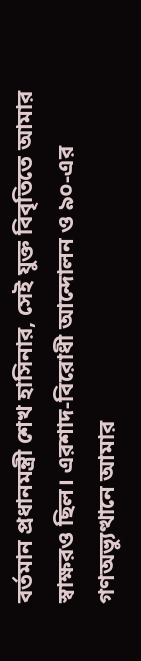বর্তমান প্রধানমন্ত্রী শেখ হাসিনার, সেই যুক্ত বিবৃতিতে আমার স্বাক্ষরও ছিল। এরশাদ-বিরোধী আন্দোলন ও ৯০-এর গণঅভ্যুত্থানে আমার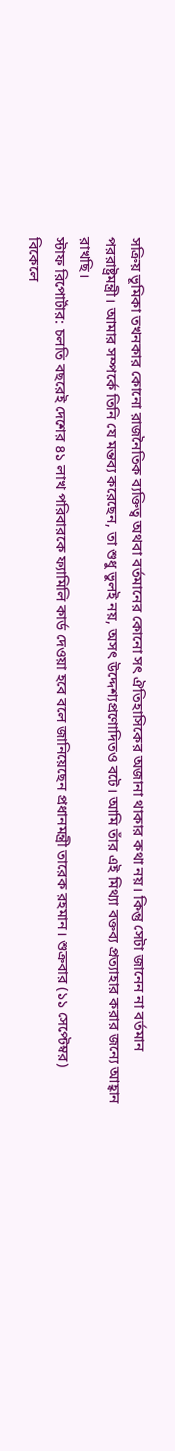সক্রিয় ভূমিকা তখনকার কোনো রাজনৈতিক ব্যক্তিত্ব অথবা বর্তমানের কোনো সৎ ঐতিহাসিকের অজানা থাকার কথা নয়। কিন্তু সেটা জানেন না বর্তমান পররাষ্ট্রমন্ত্রী। আমার সম্পর্কে তিনি যে মন্তব্য করেছেন, তা শুধু ভুলই নয়, অসৎ উদ্দেশ্যপ্রণোদিতও বটে। আমি তাঁর এই মিথ্যা বক্তব্য প্রত্যাহার করার জন্যে আহ্বান রাখছি।
স্টাফ রিপোর্টার: চলতি বছরেই দেশের ৪১ লাখ পরিবারকে ফ্যামিলি কার্ড দেওয়া হবে বলে জানিয়েছেন প্রধানমন্ত্রী তারেক রহমান। শুক্রবার (১১ সেপ্টেম্বর) বিকেলে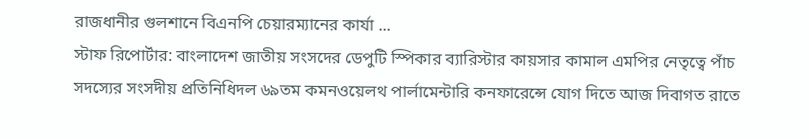রাজধানীর গুলশানে বিএনপি চেয়ারম্যানের কার্যা ...
স্টাফ রিপোর্টার: বাংলাদেশ জাতীয় সংসদের ডেপুটি স্পিকার ব্যারিস্টার কায়সার কামাল এমপির নেতৃত্বে পাঁচ সদস্যের সংসদীয় প্রতিনিধিদল ৬৯তম কমনওয়েলথ পার্লামেন্টারি কনফারেন্সে যোগ দিতে আজ দিবাগত রাতে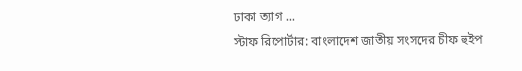ঢাকা ত্যাগ ...
স্টাফ রিপোর্টার: বাংলাদেশ জাতীয় সংসদের চীফ হুইপ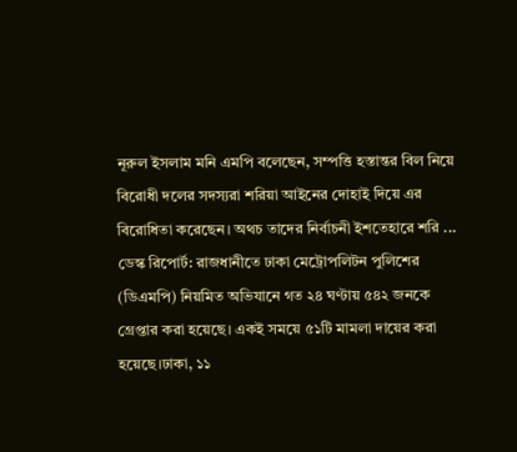নূরুল ইসলাম মনি এমপি বলেছেন, সম্পত্তি হস্তান্তর বিল নিয়ে বিরোধী দলের সদস্যরা শরিয়া আইনের দোহাই দিয়ে এর বিরোধিতা করেছেন। অথচ তাদের নির্বাচনী ইশতেহারে শরি ...
ডেস্ক রিপোর্ট: রাজধানীতে ঢাকা মেট্রোপলিটন পুলিশের (ডিএমপি) নিয়মিত অভিযানে গত ২৪ ঘণ্টায় ৫৪২ জনকে গ্রেপ্তার করা হয়েছে। একই সময়ে ৫১টি মামলা দায়ের করা হয়েছে।ঢাকা, ১১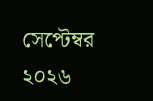সেপ্টেম্বর ২০২৬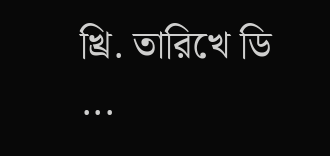খ্রি. তারিখে ডি ...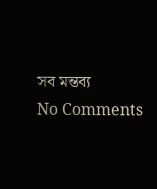সব মন্তব্য
No Comments